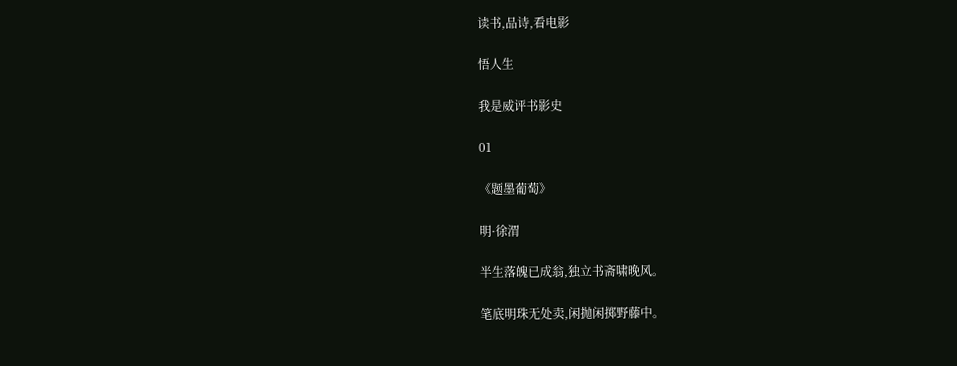读书,品诗,看电影

悟人生

我是威评书影史

01

《题墨葡萄》

明·徐渭

半生落魄已成翁,独立书斋啸晚风。

笔底明珠无处卖,闲抛闲掷野藤中。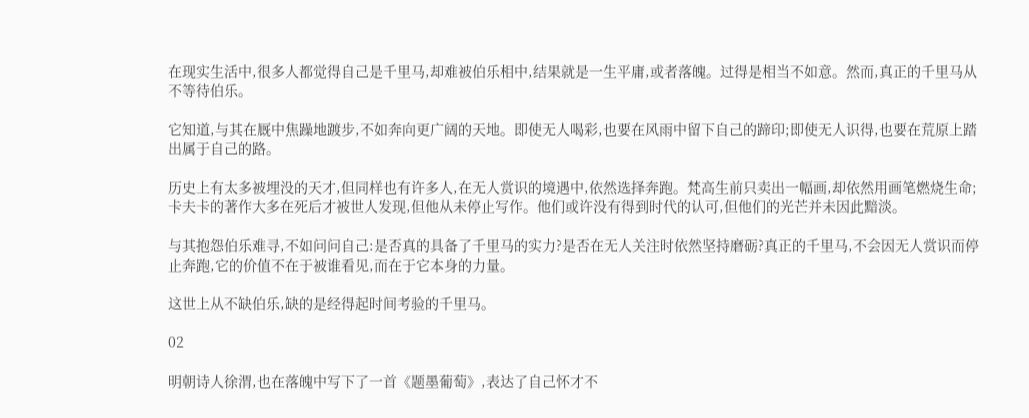在现实生活中,很多人都觉得自己是千里马,却难被伯乐相中,结果就是一生平庸,或者落魄。过得是相当不如意。然而,真正的千里马从不等待伯乐。

它知道,与其在厩中焦躁地踱步,不如奔向更广阔的天地。即使无人喝彩,也要在风雨中留下自己的蹄印;即使无人识得,也要在荒原上踏出属于自己的路。

历史上有太多被埋没的天才,但同样也有许多人,在无人赏识的境遇中,依然选择奔跑。梵高生前只卖出一幅画,却依然用画笔燃烧生命;卡夫卡的著作大多在死后才被世人发现,但他从未停止写作。他们或许没有得到时代的认可,但他们的光芒并未因此黯淡。

与其抱怨伯乐难寻,不如问问自己:是否真的具备了千里马的实力?是否在无人关注时依然坚持磨砺?真正的千里马,不会因无人赏识而停止奔跑,它的价值不在于被谁看见,而在于它本身的力量。

这世上从不缺伯乐,缺的是经得起时间考验的千里马。

02

明朝诗人徐渭,也在落魄中写下了一首《题墨葡萄》,表达了自己怀才不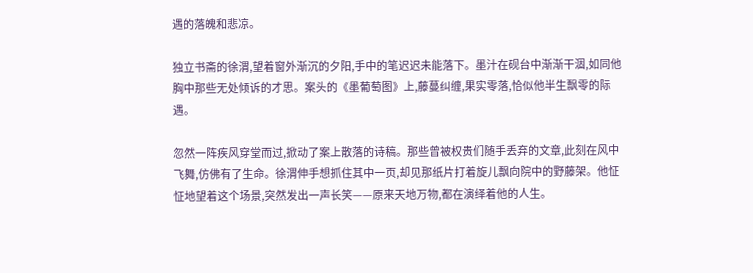遇的落魄和悲凉。

独立书斋的徐渭,望着窗外渐沉的夕阳,手中的笔迟迟未能落下。墨汁在砚台中渐渐干涸,如同他胸中那些无处倾诉的才思。案头的《墨葡萄图》上,藤蔓纠缠,果实零落,恰似他半生飘零的际遇。

忽然一阵疾风穿堂而过,掀动了案上散落的诗稿。那些曾被权贵们随手丢弃的文章,此刻在风中飞舞,仿佛有了生命。徐渭伸手想抓住其中一页,却见那纸片打着旋儿飘向院中的野藤架。他怔怔地望着这个场景,突然发出一声长笑——原来天地万物,都在演绎着他的人生。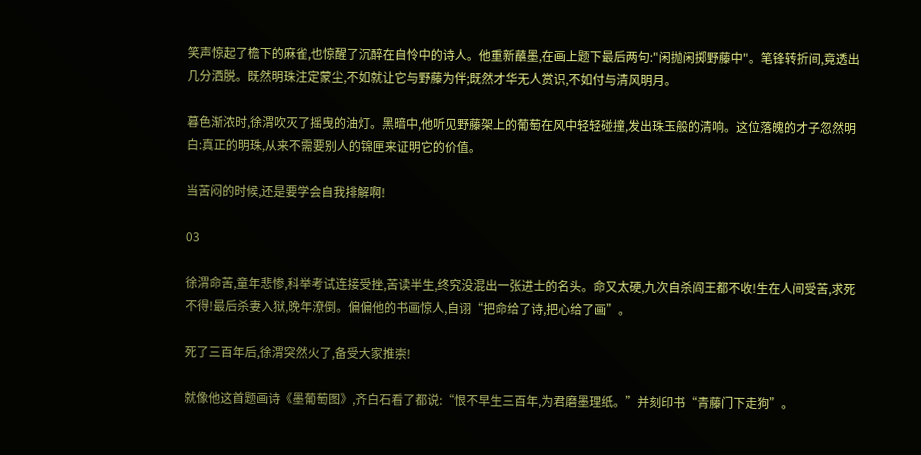笑声惊起了檐下的麻雀,也惊醒了沉醉在自怜中的诗人。他重新蘸墨,在画上题下最后两句:"闲抛闲掷野藤中"。笔锋转折间,竟透出几分洒脱。既然明珠注定蒙尘,不如就让它与野藤为伴;既然才华无人赏识,不如付与清风明月。

暮色渐浓时,徐渭吹灭了摇曳的油灯。黑暗中,他听见野藤架上的葡萄在风中轻轻碰撞,发出珠玉般的清响。这位落魄的才子忽然明白:真正的明珠,从来不需要别人的锦匣来证明它的价值。

当苦闷的时候,还是要学会自我排解啊!

03

徐渭命苦,童年悲惨,科举考试连接受挫,苦读半生,终究没混出一张进士的名头。命又太硬,九次自杀阎王都不收!生在人间受苦,求死不得!最后杀妻入狱,晚年潦倒。偏偏他的书画惊人,自诩“把命给了诗,把心给了画”。

死了三百年后,徐渭突然火了,备受大家推崇!

就像他这首题画诗《墨葡萄图》,齐白石看了都说:“恨不早生三百年,为君磨墨理纸。”并刻印书“青藤门下走狗”。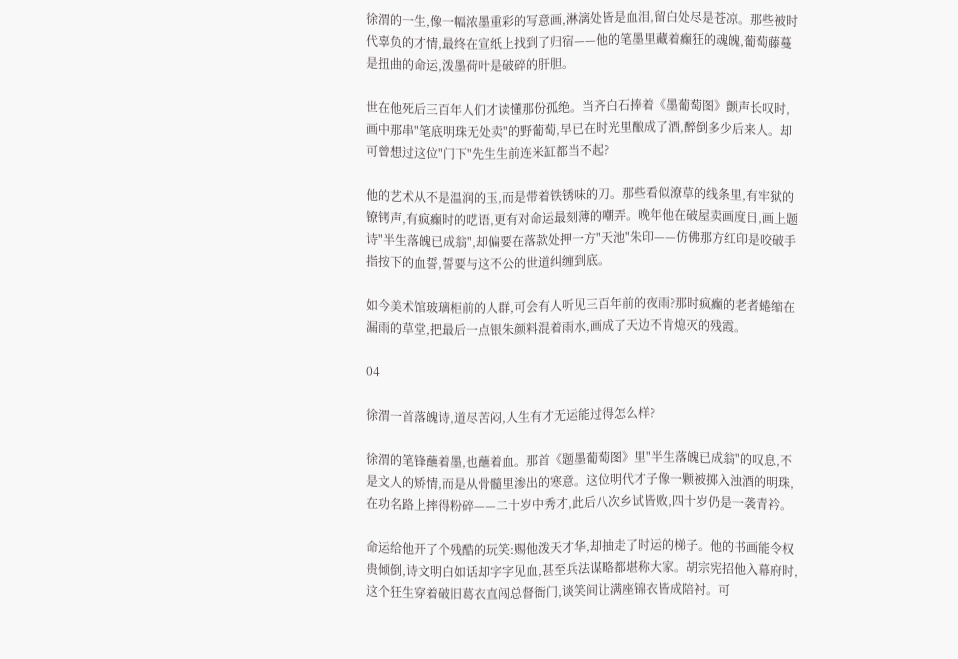徐渭的一生,像一幅浓墨重彩的写意画,淋漓处皆是血泪,留白处尽是苍凉。那些被时代辜负的才情,最终在宣纸上找到了归宿——他的笔墨里藏着癫狂的魂魄,葡萄藤蔓是扭曲的命运,泼墨荷叶是破碎的肝胆。

世在他死后三百年人们才读懂那份孤绝。当齐白石捧着《墨葡萄图》颤声长叹时,画中那串"笔底明珠无处卖"的野葡萄,早已在时光里酿成了酒,醉倒多少后来人。却可曾想过这位"门下"先生生前连米缸都当不起?

他的艺术从不是温润的玉,而是带着铁锈味的刀。那些看似潦草的线条里,有牢狱的镣铐声,有疯癫时的呓语,更有对命运最刻薄的嘲弄。晚年他在破屋卖画度日,画上题诗"半生落魄已成翁",却偏要在落款处押一方"天池"朱印——仿佛那方红印是咬破手指按下的血誓,誓要与这不公的世道纠缠到底。

如今美术馆玻璃柜前的人群,可会有人听见三百年前的夜雨?那时疯癫的老者蜷缩在漏雨的草堂,把最后一点银朱颜料混着雨水,画成了天边不肯熄灭的残霞。

04

徐渭一首落魄诗,道尽苦闷,人生有才无运能过得怎么样?

徐渭的笔锋蘸着墨,也蘸着血。那首《题墨葡萄图》里"半生落魄已成翁"的叹息,不是文人的矫情,而是从骨髓里渗出的寒意。这位明代才子像一颗被掷入浊酒的明珠,在功名路上摔得粉碎——二十岁中秀才,此后八次乡试皆败,四十岁仍是一袭青衿。

命运给他开了个残酷的玩笑:赐他泼天才华,却抽走了时运的梯子。他的书画能令权贵倾倒,诗文明白如话却字字见血,甚至兵法谋略都堪称大家。胡宗宪招他入幕府时,这个狂生穿着破旧葛衣直闯总督衙门,谈笑间让满座锦衣皆成陪衬。可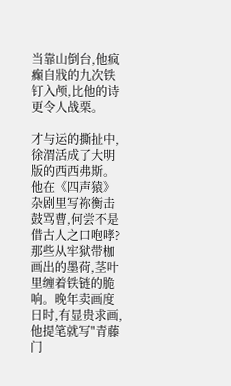当靠山倒台,他疯癫自戕的九次铁钉入颅,比他的诗更令人战栗。

才与运的撕扯中,徐渭活成了大明版的西西弗斯。他在《四声猿》杂剧里写祢衡击鼓骂曹,何尝不是借古人之口咆哮?那些从牢狱带枷画出的墨荷,茎叶里缠着铁链的脆响。晚年卖画度日时,有显贵求画,他提笔就写"青藤门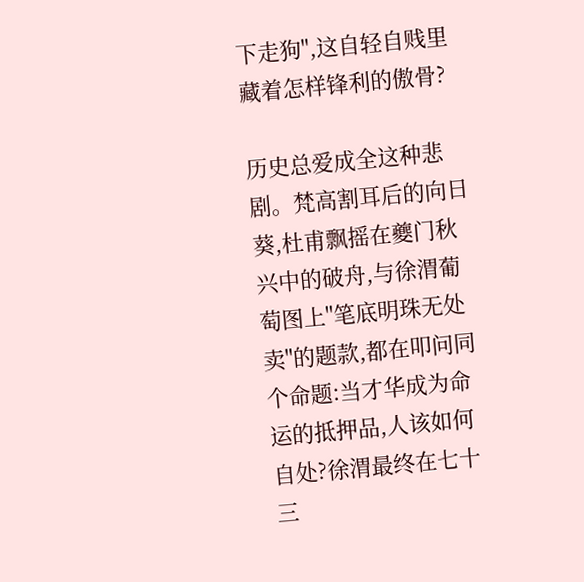下走狗",这自轻自贱里藏着怎样锋利的傲骨?

历史总爱成全这种悲剧。梵高割耳后的向日葵,杜甫飘摇在夔门秋兴中的破舟,与徐渭葡萄图上"笔底明珠无处卖"的题款,都在叩问同个命题:当才华成为命运的抵押品,人该如何自处?徐渭最终在七十三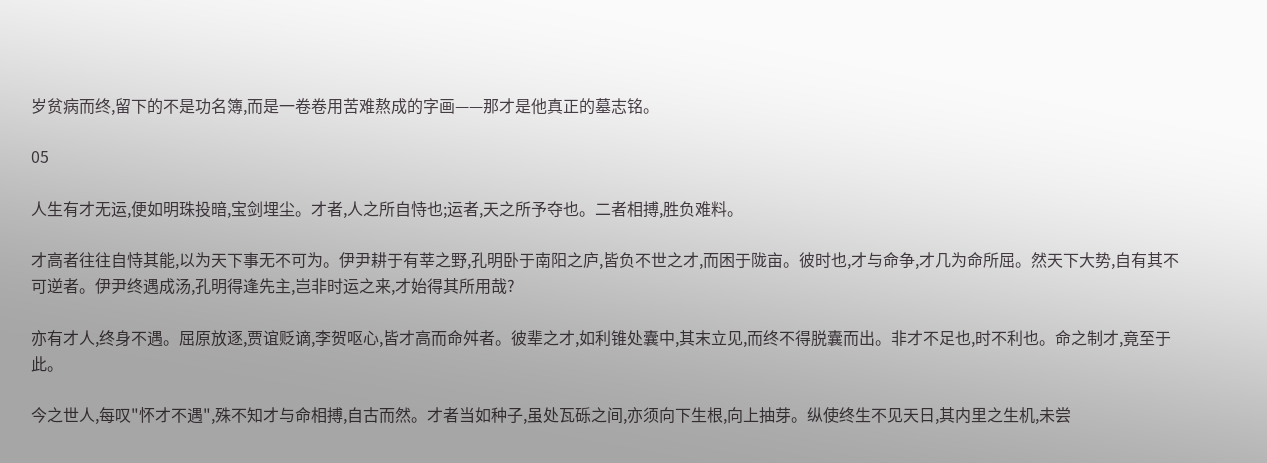岁贫病而终,留下的不是功名簿,而是一卷卷用苦难熬成的字画——那才是他真正的墓志铭。

05

人生有才无运,便如明珠投暗,宝剑埋尘。才者,人之所自恃也;运者,天之所予夺也。二者相搏,胜负难料。

才高者往往自恃其能,以为天下事无不可为。伊尹耕于有莘之野,孔明卧于南阳之庐,皆负不世之才,而困于陇亩。彼时也,才与命争,才几为命所屈。然天下大势,自有其不可逆者。伊尹终遇成汤,孔明得逢先主,岂非时运之来,才始得其所用哉?

亦有才人,终身不遇。屈原放逐,贾谊贬谪,李贺呕心,皆才高而命舛者。彼辈之才,如利锥处囊中,其末立见,而终不得脱囊而出。非才不足也,时不利也。命之制才,竟至于此。

今之世人,每叹"怀才不遇",殊不知才与命相搏,自古而然。才者当如种子,虽处瓦砾之间,亦须向下生根,向上抽芽。纵使终生不见天日,其内里之生机,未尝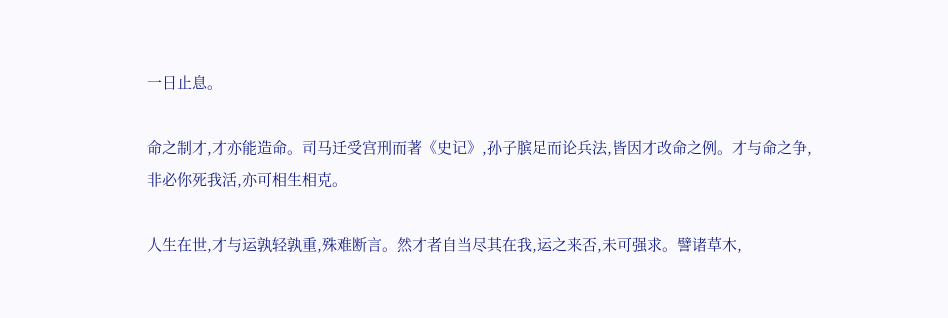一日止息。

命之制才,才亦能造命。司马迁受宫刑而著《史记》,孙子膑足而论兵法,皆因才改命之例。才与命之争,非必你死我活,亦可相生相克。

人生在世,才与运孰轻孰重,殊难断言。然才者自当尽其在我,运之来否,未可强求。譬诸草木,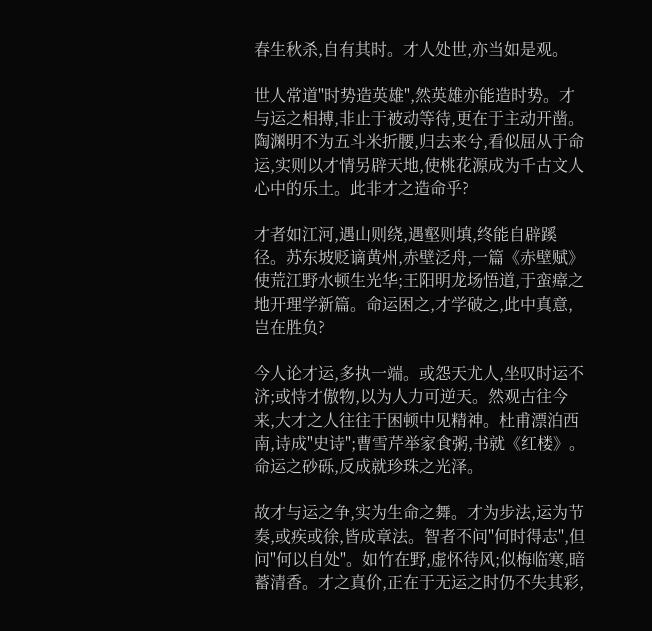春生秋杀,自有其时。才人处世,亦当如是观。

世人常道"时势造英雄",然英雄亦能造时势。才与运之相搏,非止于被动等待,更在于主动开凿。陶渊明不为五斗米折腰,归去来兮,看似屈从于命运,实则以才情另辟天地,使桃花源成为千古文人心中的乐土。此非才之造命乎?

才者如江河,遇山则绕,遇壑则填,终能自辟蹊径。苏东坡贬谪黄州,赤壁泛舟,一篇《赤壁赋》使荒江野水顿生光华;王阳明龙场悟道,于蛮瘴之地开理学新篇。命运困之,才学破之,此中真意,岂在胜负?

今人论才运,多执一端。或怨天尤人,坐叹时运不济;或恃才傲物,以为人力可逆天。然观古往今来,大才之人往往于困顿中见精神。杜甫漂泊西南,诗成"史诗";曹雪芹举家食粥,书就《红楼》。命运之砂砾,反成就珍珠之光泽。

故才与运之争,实为生命之舞。才为步法,运为节奏,或疾或徐,皆成章法。智者不问"何时得志",但问"何以自处"。如竹在野,虚怀待风;似梅临寒,暗蓄清香。才之真价,正在于无运之时仍不失其彩,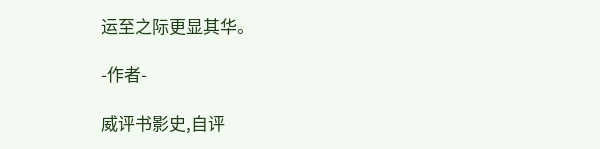运至之际更显其华。

-作者-

威评书影史,自评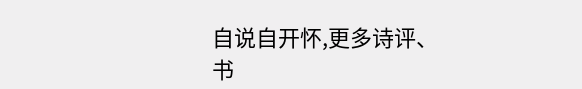自说自开怀,更多诗评、书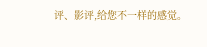评、影评,给您不一样的感觉。